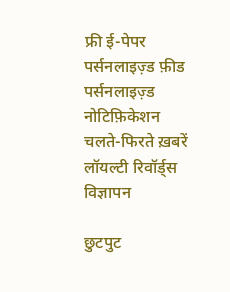फ्री ई-पेपर
पर्सनलाइज़्ड फ़ीड
पर्सनलाइज़्ड नोटिफ़िकेशन
चलते-फिरते ख़बरें
लॉयल्टी रिवॉर्ड्स
विज्ञापन

छुटपुट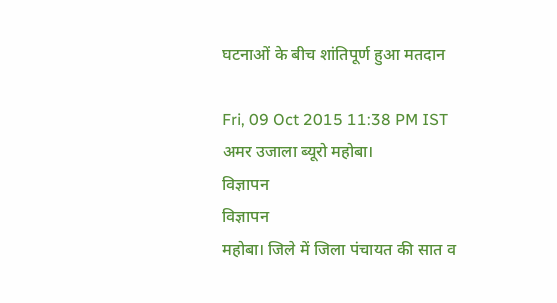घटनाओं के बीच शांतिपूर्ण हुआ मतदान

Fri, 09 Oct 2015 11:38 PM IST
अमर उजाला ब्यूरो महोबा।
विज्ञापन
विज्ञापन
महोबा। जिले में जिला पंचायत की सात व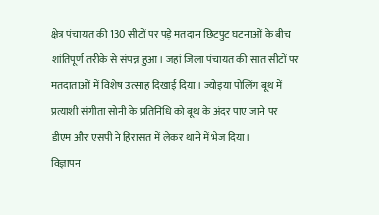क्षेत्र पंचायत की 130 सीटों पर पड़े मतदान छिटपुट घटनाओं के बीच शांतिपूर्ण तरीके से संपन्न हुआ। जहां जिला पंचायत की सात सीटों पर मतदाताओं में विशेष उत्साह दिखाई दिया। ज्योइया पोलिंग बूथ में प्रत्याशी संगीता सोनी के प्रतिनिधि को बूथ के अंदर पाए जाने पर डीएम और एसपी ने हिरासत में लेकर थाने में भेज दिया।
विज्ञापन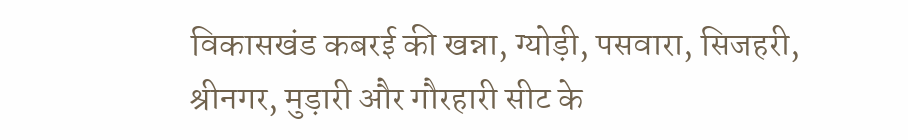विकासखंड कबरई की खन्ना, ग्योड़ी, पसवारा, सिजहरी, श्रीनगर, मुड़ारी और गौरहारी सीट के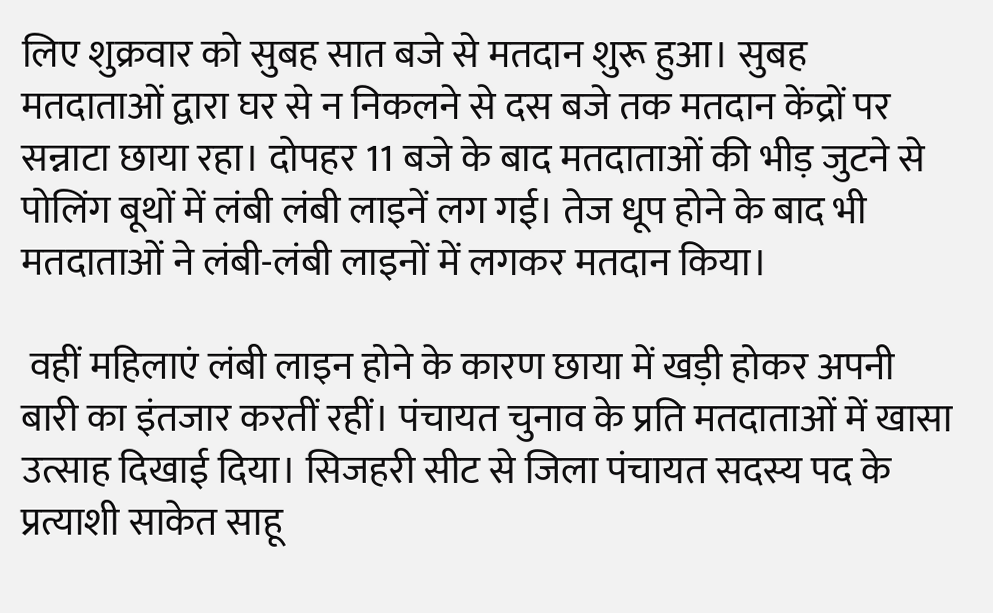लिए शुक्रवार को सुबह सात बजे से मतदान शुरू हुआ। सुबह मतदाताओं द्वारा घर से न निकलने से दस बजे तक मतदान केंद्रों पर सन्नाटा छाया रहा। दोपहर 11 बजे के बाद मतदाताओं की भीड़ जुटने से पोलिंग बूथों में लंबी लंबी लाइनें लग गई। तेज धूप होने के बाद भी मतदाताओं ने लंबी-लंबी लाइनों में लगकर मतदान किया।

 वहीं महिलाएं लंबी लाइन होने के कारण छाया में खड़ी होकर अपनी बारी का इंतजार करतीं रहीं। पंचायत चुनाव के प्रति मतदाताओं में खासा उत्साह दिखाई दिया। सिजहरी सीट से जिला पंचायत सदस्य पद के प्रत्याशी साकेत साहू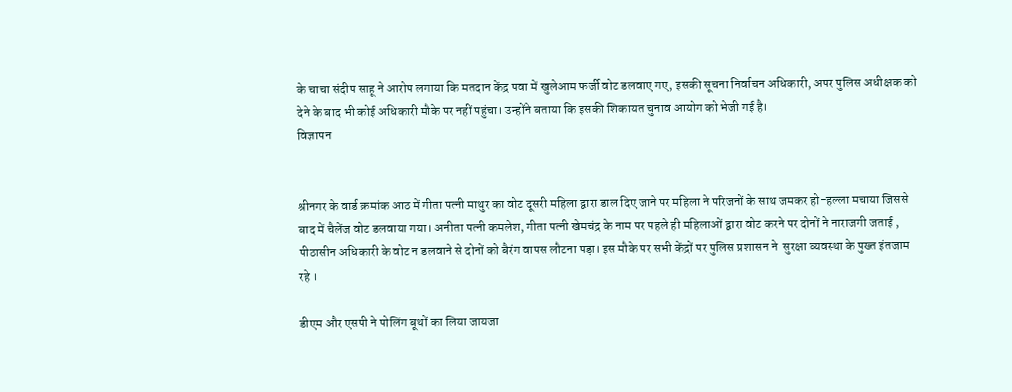के चाचा संदीप साहू ने आरोप लगाया कि मतदान केंद्र पवा में खुलेआम फर्जी वोट डलवाए गए, इसकी सूचना निर्वाचन अधिकारी, अपर पुलिस अधीक्षक को देने के बाद भी कोई अधिकारी मौके पर नहीं पहुंचा। उन्होंने बताया कि इसकी शिकायत चुनाव आयोग को भेजी गई है।
विज्ञापन


श्रीनगर के वार्ड क्रमांक आठ में गीता पत्नी माथुर का वोट दूसरी महिला द्वारा डाल दिए जाने पर महिला ने परिजनों के साथ जमकर हो-हल्ला मचाया जिससे बाद में चैलेंज वोट डलवाया गया। अनीता पत्नी कमलेश, गीता पत्नी खेमचंद्र के नाम पर पहले ही महिलाओं द्वारा वोट करने पर दोनों ने नाराजगी जताई , पीठासीन अधिकारी के वोट न डलवाने से दोनों को बैरंग वापस लौटना पड़ा। इस मौके पर सभी केंद्रों पर पुलिस प्रशासन ने  सुरक्षा व्यवस्था के पुख्त इंतजाम रहे ।

डीएम और एसपी ने पोलिंग बूथों का लिया जायजा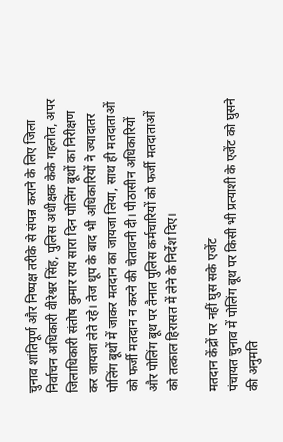चुनाव शांतिपूर्ण और निष्पक्ष तरीके से संपन्न कराने के लिए जिला निर्वाचन अधिकारी वीरेश्वर सिंह, पुलिस अधीक्षक केके गहलोत, अपर जिलाधिकारी संतोष कुमार राय सारा दिन पोलिंग बूथों का निरीक्षण कर जायजा लेते रहे। तेज धूप के बाद भी अधिकारियों ने ज्यादातर पोलिंग बूथों में जाकर मतदान का जायजा लिया, साथ ही मतदाताओं को फर्जी मतदान न करने की चेतावनी दी। पीठासीन अधिकारियों और पोलिंग बूथ पर तैनात पुलिस कर्मचारियों को फर्जी मतदाताओं को तत्काल हिरासत में लेने के निर्देश दिए।

मतदान केंद्रों पर नहीं घुस सके एजेंट
पंचायत चुनाव में पोलिंग बूथ पर किसी भी प्रत्याशी के एजेंट को घुसने की अनुमति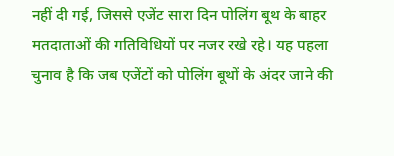नहीं दी गई, जिससे एजेंट सारा दिन पोलिंग बूथ के बाहर मतदाताओं की गतिविधियों पर नजर रखे रहे। यह पहला चुनाव है कि जब एजेंटों को पोलिंग बूथों के अंदर जाने की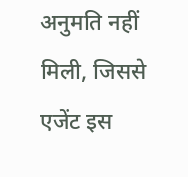अनुमति नहीं मिली, जिससे एजेंट इस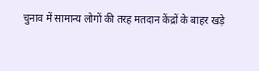चुनाव में सामान्य लोगों की तरह मतदान केंद्रों के बाहर खड़े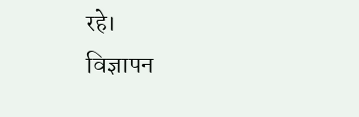रहे।
विज्ञापन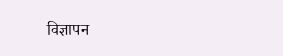विज्ञापन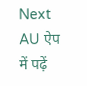Next
AU ऐप में पढ़ें